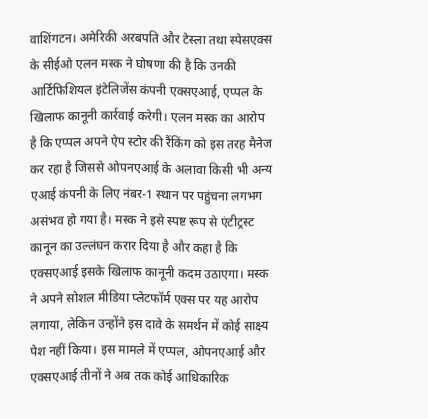वाशिंगटन। अमेरिकी अरबपति और टेस्ला तथा स्पेसएक्स के सीईओ एलन मस्क ने घोषणा की है कि उनकी आर्टिफिशियल इंटेलिजेंस कंपनी एक्सएआई, एप्पल के खिलाफ कानूनी कार्रवाई करेगी। एलन मस्क का आरोप है कि एप्पल अपने ऐप स्टोर की रैंकिंग को इस तरह मैनेज कर रहा है जिससे ओपनएआई के अलावा किसी भी अन्य एआई कंपनी के लिए नंबर-1 स्थान पर पहुंचना लगभग असंभव हो गया है। मस्क ने इसे स्पष्ट रूप से एंटीट्रस्ट कानून का उल्लंघन करार दिया है और कहा है कि एक्सएआई इसके खिलाफ कानूनी कदम उठाएगा। मस्क ने अपने सोशल मीडिया प्लेटफॉर्म एक्स पर यह आरोप लगाया, लेकिन उन्होंने इस दावे के समर्थन में कोई साक्ष्य पेश नहीं किया। इस मामले में एप्पल, ओपनएआई और एक्सएआई तीनों ने अब तक कोई आधिकारिक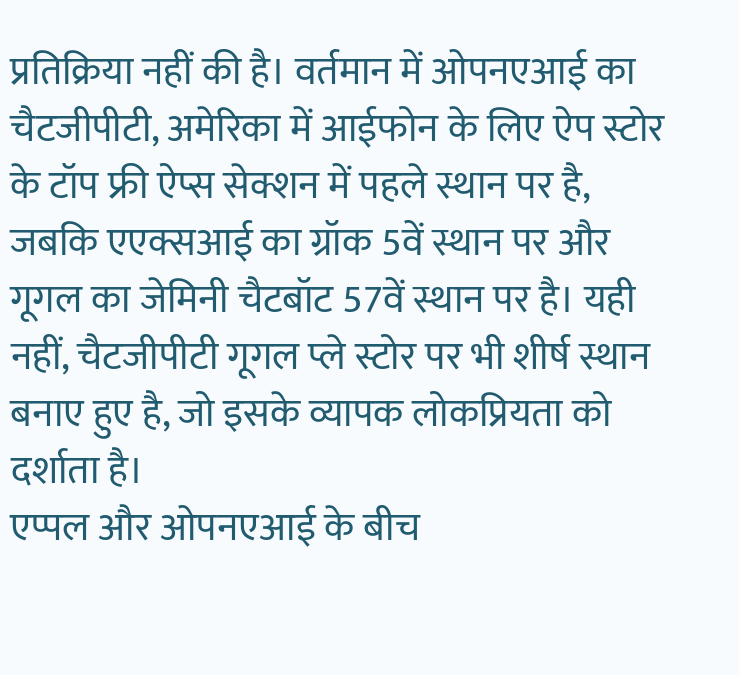प्रतिक्रिया नहीं की है। वर्तमान में ओपनएआई का चैटजीपीटी, अमेरिका में आईफोन के लिए ऐप स्टोर के टॉप फ्री ऐप्स सेक्शन में पहले स्थान पर है, जबकि एएक्सआई का ग्रॉक 5वें स्थान पर और गूगल का जेमिनी चैटबॉट 57वें स्थान पर है। यही नहीं, चैटजीपीटी गूगल प्ले स्टोर पर भी शीर्ष स्थान बनाए हुए है, जो इसके व्यापक लोकप्रियता को दर्शाता है।
एप्पल और ओपनएआई के बीच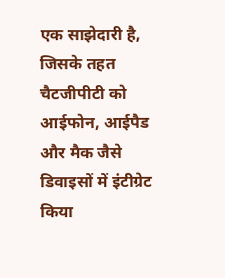एक साझेदारी है, जिसके तहत चैटजीपीटी को आईफोन, आईपैड और मैक जैसे डिवाइसों में इंटीग्रेट किया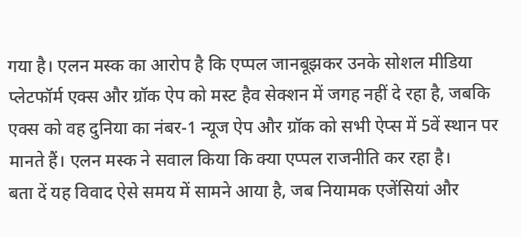गया है। एलन मस्क का आरोप है कि एप्पल जानबूझकर उनके सोशल मीडिया प्लेटफॉर्म एक्स और ग्रॉक ऐप को मस्ट हैव सेक्शन में जगह नहीं दे रहा है, जबकि एक्स को वह दुनिया का नंबर-1 न्यूज ऐप और ग्रॉक को सभी ऐप्स में 5वें स्थान पर मानते हैं। एलन मस्क ने सवाल किया कि क्या एप्पल राजनीति कर रहा है।
बता दें यह विवाद ऐसे समय में सामने आया है, जब नियामक एजेंसियां और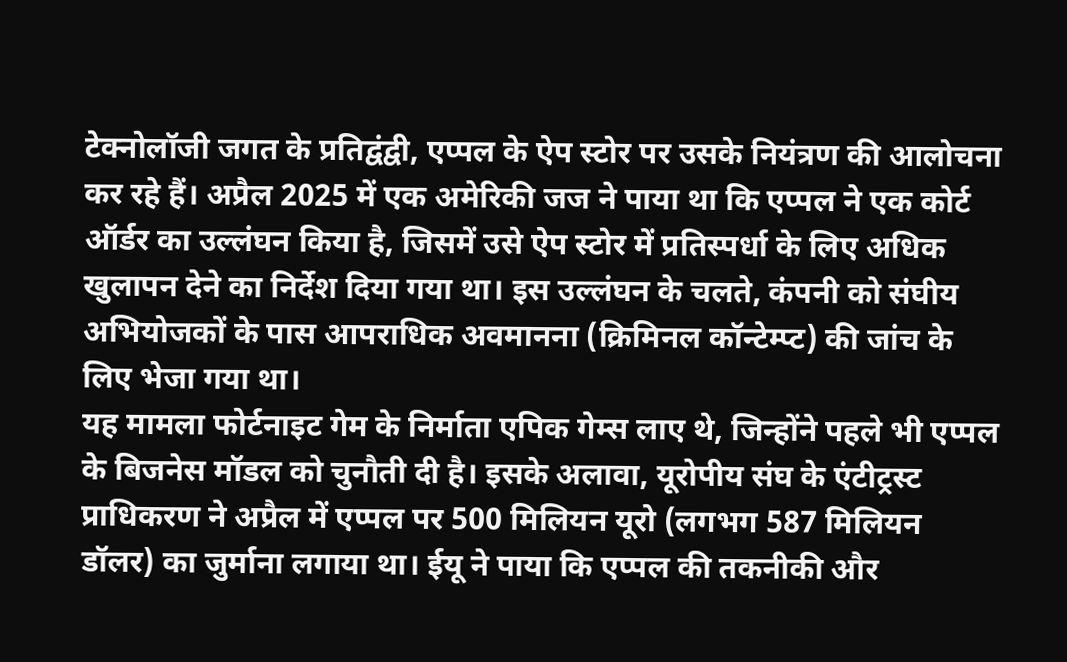टेक्नोलॉजी जगत के प्रतिद्वंद्वी, एप्पल के ऐप स्टोर पर उसके नियंत्रण की आलोचना कर रहे हैं। अप्रैल 2025 में एक अमेरिकी जज ने पाया था कि एप्पल ने एक कोर्ट ऑर्डर का उल्लंघन किया है, जिसमें उसे ऐप स्टोर में प्रतिस्पर्धा के लिए अधिक खुलापन देने का निर्देश दिया गया था। इस उल्लंघन के चलते, कंपनी को संघीय अभियोजकों के पास आपराधिक अवमानना (क्रिमिनल कॉन्टेम्प्ट) की जांच के लिए भेजा गया था।
यह मामला फोर्टनाइट गेम के निर्माता एपिक गेम्स लाए थे, जिन्होंने पहले भी एप्पल के बिजनेस मॉडल को चुनौती दी है। इसके अलावा, यूरोपीय संघ के एंटीट्रस्ट प्राधिकरण ने अप्रैल में एप्पल पर 500 मिलियन यूरो (लगभग 587 मिलियन डॉलर) का जुर्माना लगाया था। ईयू ने पाया कि एप्पल की तकनीकी और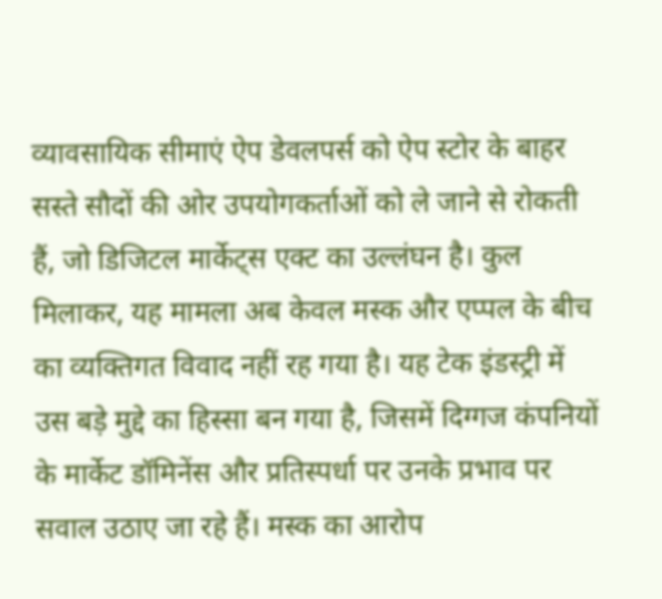व्यावसायिक सीमाएं ऐप डेवलपर्स को ऐप स्टोर के बाहर सस्ते सौदों की ओर उपयोगकर्ताओं को ले जाने से रोकती हैं, जो डिजिटल मार्केट्स एक्ट का उल्लंघन है। कुल मिलाकर, यह मामला अब केवल मस्क और एप्पल के बीच का व्यक्तिगत विवाद नहीं रह गया है। यह टेक इंडस्ट्री में उस बड़े मुद्दे का हिस्सा बन गया है, जिसमें दिग्गज कंपनियों के मार्केट डॉमिनेंस और प्रतिस्पर्धा पर उनके प्रभाव पर सवाल उठाए जा रहे हैं। मस्क का आरोप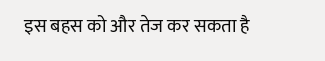इस बहस को और तेज कर सकता है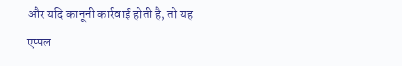और यदि कानूनी कार्रवाई होती है, तो यह एप्पल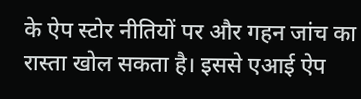के ऐप स्टोर नीतियों पर और गहन जांच का रास्ता खोल सकता है। इससे एआई ऐप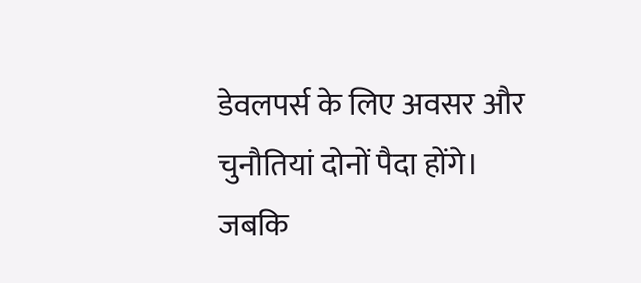डेवलपर्स के लिए अवसर और चुनौतियां दोनों पैदा होंगे। जबकि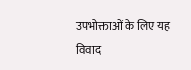उपभोक्ताओं के लिए यह विवाद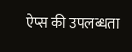ऐप्स की उपलब्धता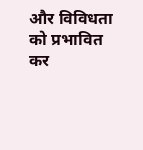और विविधता को प्रभावित कर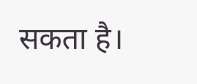सकता है।